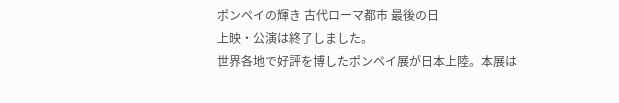ポンペイの輝き 古代ローマ都市 最後の日
上映・公演は終了しました。
世界各地で好評を博したポンペイ展が日本上陸。本展は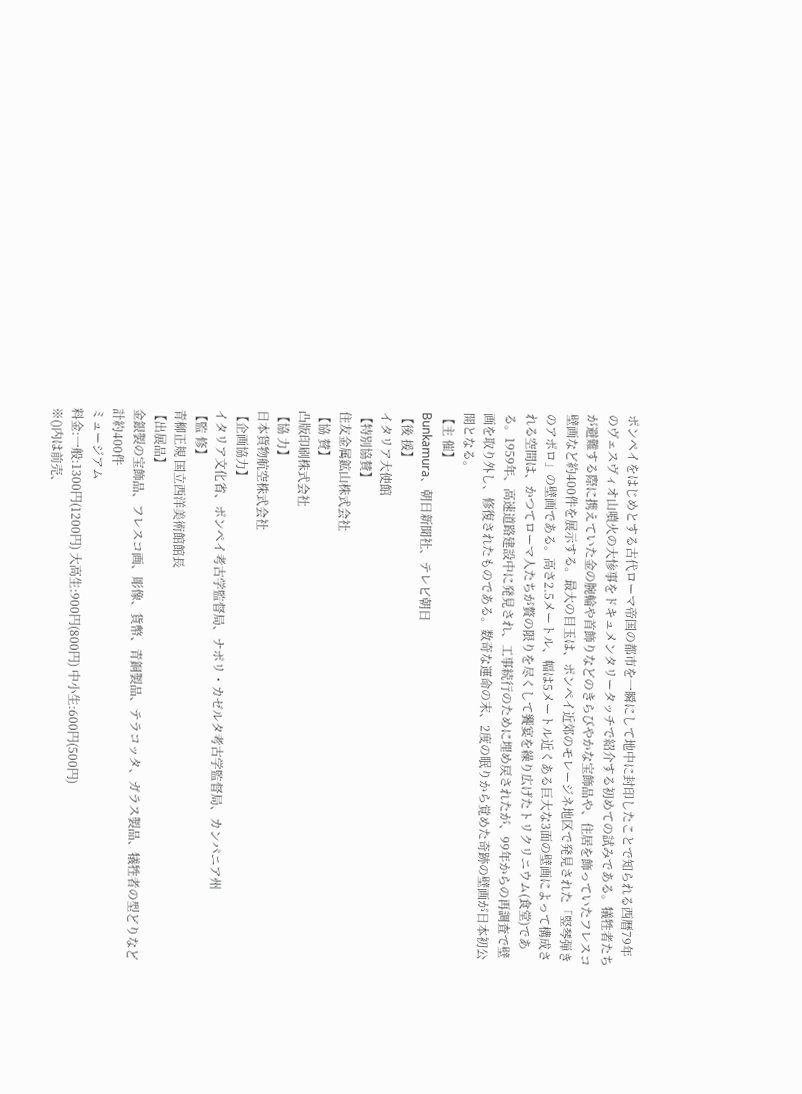ポンペイをはじめとする古代ローマ帝国の都市を一瞬にして地中に封印したことで知られる西暦79年のヴェスヴィオ山噴火の大惨事をドキュメンタリータッチで紹介する初めての試みである。犠牲者たちが避難する際に携えていた金の腕輪や首飾りなどのきらびやかな宝飾品や、住居を飾っていたフレスコ壁画など約400件を展示する。最大の目玉は、ポンペイ近郊のモレージネ地区で発見された「竪琴弾きのアポロ」の壁画である。高さ2.5メートル、幅は5メートル近くある巨大な3面の壁画によって構成される空間は、かつてローマ人たちが贅の限りを尽くして饗宴を繰り広げたトリクリニウム(食堂)である。1959年、高速道路建設中に発見され、工事続行のために埋め戻されたが、99年からの再調査で壁画を取り外し、修復されたものである。数奇な運命の末、2度の眠りから覚めた奇跡の壁画が日本初公開となる。
【主 催】
Bunkamura、朝日新聞社、テレビ朝日
【後 援】
イタリア大使館
【特別協賛】
住友金属鉱山株式会社
【協 賛】
凸版印刷株式会社
【協 力】
日本貨物航空株式会社
【企画協力】
イタリア文化省、ポンペイ考古学監督局、ナポリ・カゼルタ考古学監督局、カンパニア州
【監 修】
青柳正規 国立西洋美術館館長
【出展品】
金銀製の宝飾品、フレスコ画、彫像、貨幣、青銅製品、テラコッタ、ガラス製品、犠牲者の型どりなど計約400件
ミュージアム
料金:一般:1300円(1200円) 大高生:900円(800円) 中小生:600円(500円)
※()内は前売、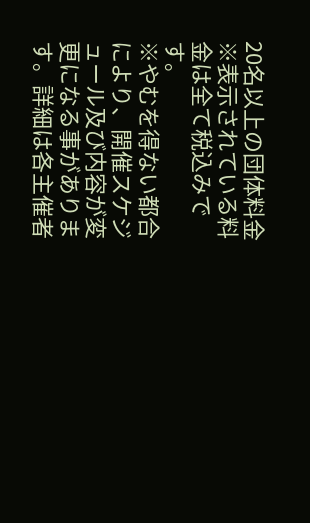20名以上の団体料金
※表示されている料金は全て税込みです。
※やむを得ない都合により、開催スケジュール及び内容が変更になる事があります。詳細は各主催者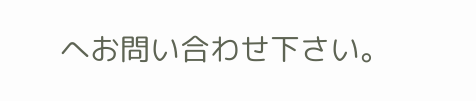へお問い合わせ下さい。